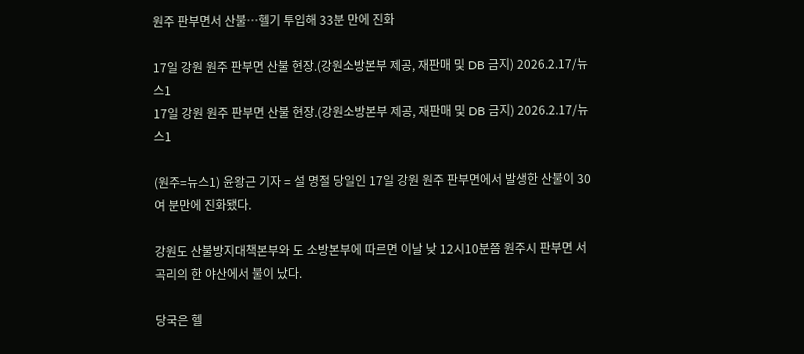원주 판부면서 산불…헬기 투입해 33분 만에 진화

17일 강원 원주 판부면 산불 현장.(강원소방본부 제공, 재판매 및 DB 금지) 2026.2.17/뉴스1
17일 강원 원주 판부면 산불 현장.(강원소방본부 제공, 재판매 및 DB 금지) 2026.2.17/뉴스1

(원주=뉴스1) 윤왕근 기자 = 설 명절 당일인 17일 강원 원주 판부면에서 발생한 산불이 30여 분만에 진화됐다.

강원도 산불방지대책본부와 도 소방본부에 따르면 이날 낮 12시10분쯤 원주시 판부면 서곡리의 한 야산에서 불이 났다.

당국은 헬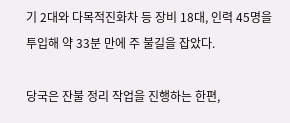기 2대와 다목적진화차 등 장비 18대, 인력 45명을 투입해 약 33분 만에 주 불길을 잡았다.

당국은 잔불 정리 작업을 진행하는 한편,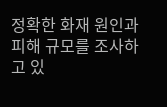정확한 화재 원인과 피해 규모를 조사하고 있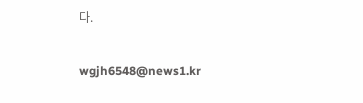다.

wgjh6548@news1.kr